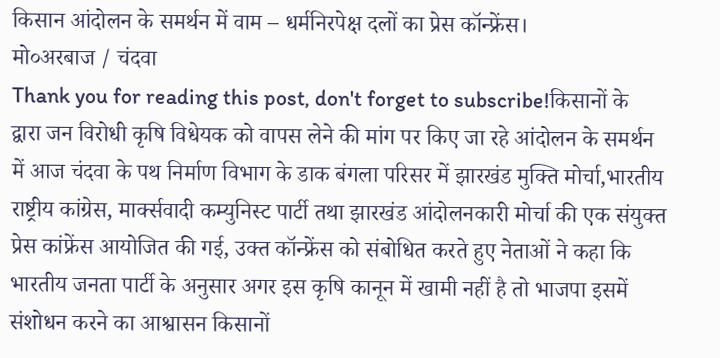किसान आंदोलन के समर्थन में वाम – धर्मनिरपेक्ष दलों का प्रेस कॉन्फ्रेंस।
मो०अरबाज / चंदवा
Thank you for reading this post, don't forget to subscribe!किसानों के द्वारा जन विरोधी कृषि विधेयक को वापस लेने की मांग पर किए जा रहे आंदोलन के समर्थन में आज चंदवा के पथ निर्माण विभाग के डाक बंगला परिसर में झारखंड मुक्ति मोर्चा,भारतीय राष्ट्रीय कांग्रेस, मार्क्सवादी कम्युनिस्ट पार्टी तथा झारखंड आंदोलनकारी मोर्चा की एक संयुक्त प्रेस कांफ्रेंस आयोजित की गई, उक्त कॉन्फ्रेंस को संबोधित करते हुए नेताओं ने कहा कि भारतीय जनता पार्टी के अनुसार अगर इस कृषि कानून में खामी नहीं है तो भाजपा इसमें संशोधन करने का आश्वासन किसानों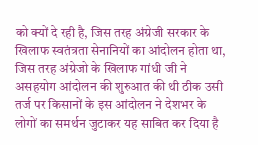को क्यों दे रही है, जिस तरह अंग्रेजी सरकार के खिलाफ स्वतंत्रता सेनानियों का आंदोलन होता था, जिस तरह अंग्रेजो के खिलाफ गांधी जी ने असहयोग आंदोलन की शुरुआत की थी ठीक उसी तर्ज पर किसानों के इस आंदोलन ने देशभर के लोगों का समर्थन जुटाकर यह साबित कर दिया है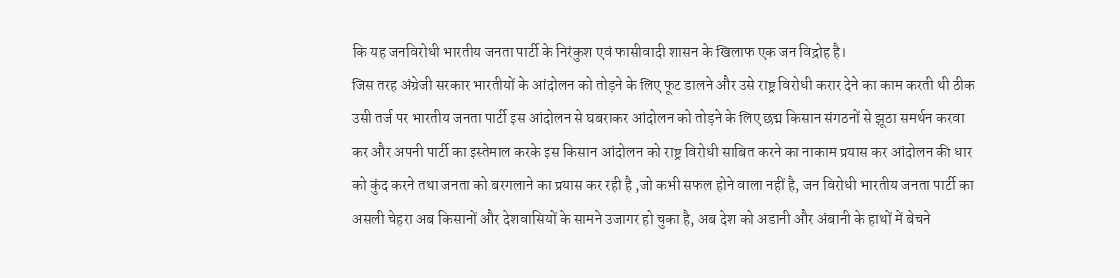कि यह जनविरोधी भारतीय जनता पार्टी के निरंकुश एवं फासीवादी शासन के खिलाफ एक जन विद्रोह है।
जिस तरह अंग्रेजी सरकार भारतीयों के आंदोलन को तोड़ने के लिए फूट डालने और उसे राष्ट्र विरोधी करार देने का काम करती थी ठीक उसी तर्ज पर भारतीय जनता पार्टी इस आंदोलन से घबराकर आंदोलन को तोड़ने के लिए छद्म किसान संगठनों से झूठा समर्थन करवा कर और अपनी पार्टी का इस्तेमाल करके इस किसान आंदोलन को राष्ट्र विरोधी साबित करने का नाकाम प्रयास कर आंदोलन की धार को कुंद करने तथा जनता को बरगलाने का प्रयास कर रही है ,जो कभी सफल होने वाला नहीं है, जन विरोधी भारतीय जनता पार्टी का असली चेहरा अब किसानों और देशवासियों के सामने उजागर हो चुका है, अब देश को अडानी और अंबानी के हाथों में बेचने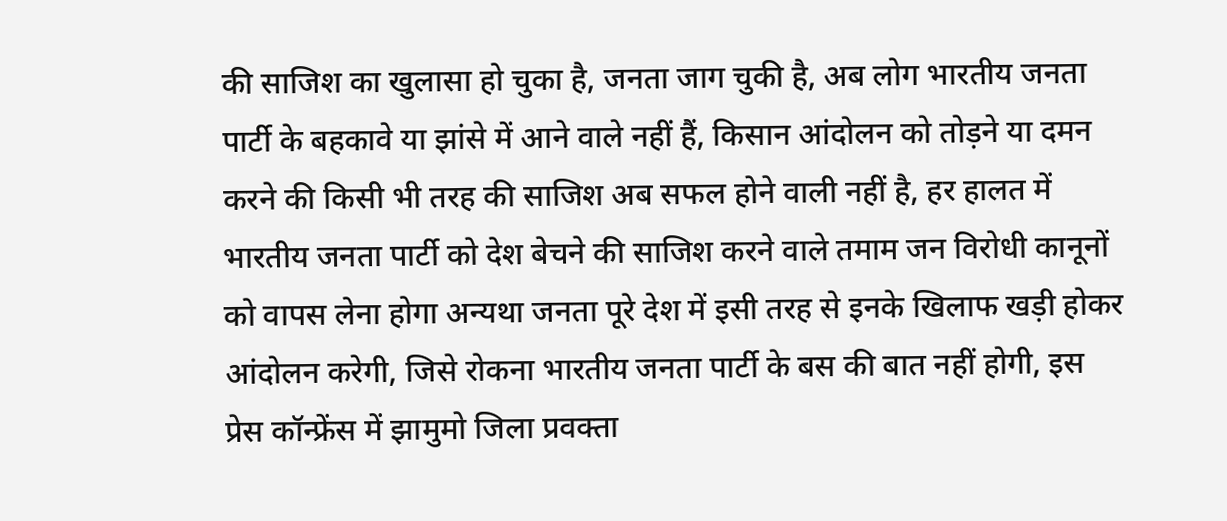की साजिश का खुलासा हो चुका है, जनता जाग चुकी है, अब लोग भारतीय जनता पार्टी के बहकावे या झांसे में आने वाले नहीं हैं, किसान आंदोलन को तोड़ने या दमन करने की किसी भी तरह की साजिश अब सफल होने वाली नहीं है, हर हालत में भारतीय जनता पार्टी को देश बेचने की साजिश करने वाले तमाम जन विरोधी कानूनों को वापस लेना होगा अन्यथा जनता पूरे देश में इसी तरह से इनके खिलाफ खड़ी होकर आंदोलन करेगी, जिसे रोकना भारतीय जनता पार्टी के बस की बात नहीं होगी, इस प्रेस कॉन्फ्रेंस में झामुमो जिला प्रवक्ता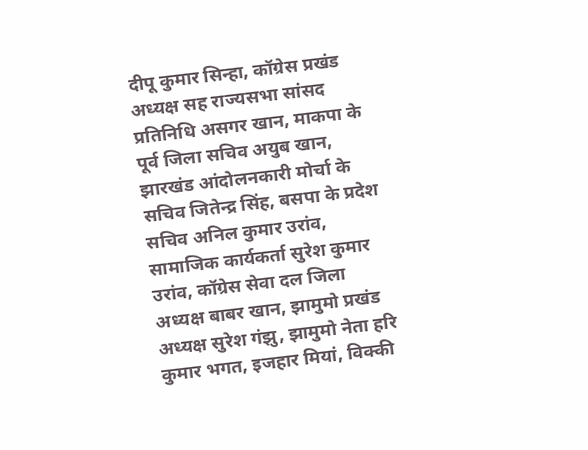दीपू कुमार सिन्हा, कॉग्रेस प्रखंड अध्यक्ष सह राज्यसभा सांसद प्रतिनिधि असगर खान, माकपा के पूर्व जिला सचिव अयुब खान, झारखंड आंदोलनकारी मोर्चा के सचिव जितेन्द्र सिंह, बसपा के प्रदेश सचिव अनिल कुमार उरांव, सामाजिक कार्यकर्ता सुरेश कुमार उरांव, कॉग्रेस सेवा दल जिला अध्यक्ष बाबर खान, झामुमो प्रखंड अध्यक्ष सुरेश गंझु, झामुमो नेता हरि कुमार भगत, इजहार मियां, विक्की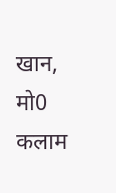खान, मो0 कलाम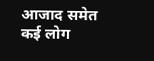आजाद समेत कई लोग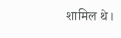शामिल थे।